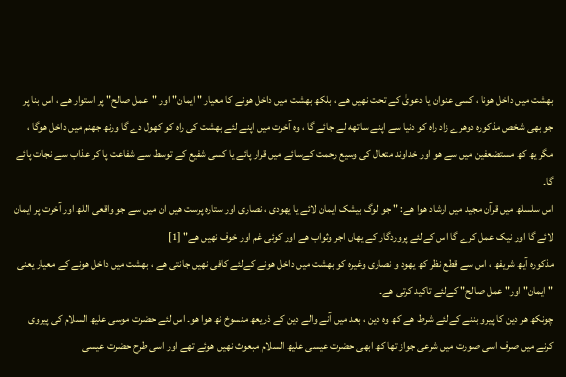بھشت میں داخل ھونا ، کسی عنوان یا دعویٰ کے تحت نھیں ھے ، بلکھ بهشت میں داخل ھونے کا معیار " ایمان" اور "عمل صالح" پر استوار ھے ، اس بنا پر جو بھی شخص مذکوره دوھرے زاد راه کو دنیا سے اپنے ساتھه لے جائے گا ، وه آخرت میں اپنے لئے بھشت کی راه کو کھول دے گا ورنھ جھنم میں داخل ھوگا ، مگر یھ کھ مستضعفین میں سے ھو اور خداوند متعال کی وسیع رحمت کےسائے میں قرار پائے یا کسی شفیع کے توسط سے شفاعت پا کر عذاب سے نجات پائے گا۔
اس سلسلھ میں قرآن مجید میں ارشاد ھوا ھے: " جو لوگ بیشک ایمان لائے یا یھودی ، نصاری اور ستاره پرست ھیں ان میں سے جو واقعی اللھ اور آخرت پر ایمان لائے گا اور نیک عمل کرے گا اس کےلئے پروردگار کے یھاں اجر وثواب ھے اور کوئی غم اور خوف نھیں ھے" [1]
مذکوره آیھ شریفھ ، اس سے قطع نظر کھ یھود و نصاری وغیره کو بھشت میں داخل ھونے کےلئے کافی نھیں جانتی ھے ، بھشت میں داخل ھونے کے معیار یعنی " ایمان" اور" عمل صالح" کےلئے تاکید کرتی ھے۔
چونکھ ھر دین کا پیرو بننے کےلئے شرط ھے کھ وه دین ، بعد میں آنے والے دین کے ذریعھ منسوخ نھ ھوا ھو۔ اس لئے حضرت موسی علیھ السلام کی پیروی کرنے میں صرف اسی صورت میں شرعی جواز تھا کھ ابھی حضرت عیسی علیھ السلام مبعوث نھیں ھوئے تھے اور اسی طرح حضرت عیسی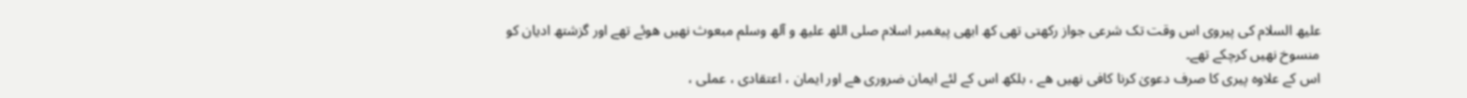علیھ السلام کی پیروی اس وقت تک شرعی جواز رکھتی تھی کھ ابھی پیغمبر اسلام صلی اللھ علیھ و آلھ وسلم مبعوث نھیں ھوئے تھے اور گزشتھ ادیان کو منسوخ نھیں کرچکے تھے۔
اس کے علاوه پیری کا صرف دعویٰ کرنا کافی نھیں ھے ، بلکھ اس کے لئے ایمان ضروری ھے اور ایمان ، اعتقادی ، عملی ،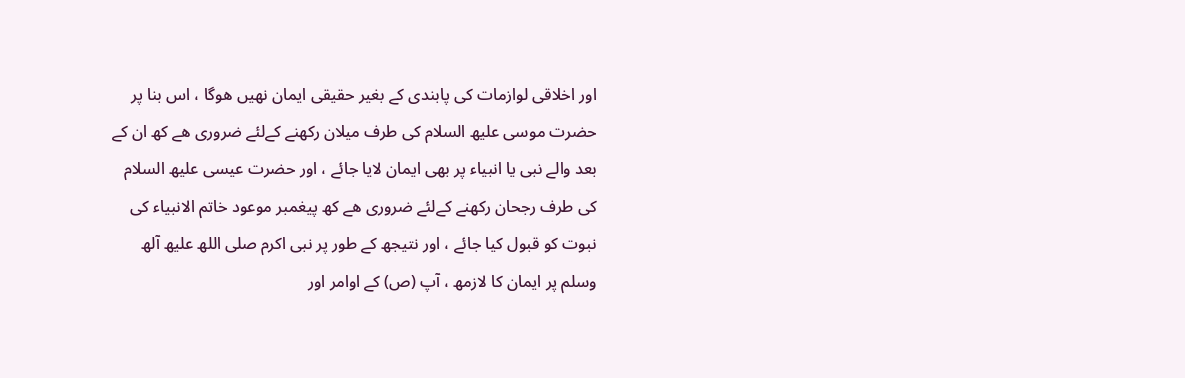اور اخلاقی لوازمات کی پابندی کے بغیر حقیقی ایمان نھیں ھوگا ، اس بنا پر حضرت موسی علیھ السلام کی طرف میلان رکھنے کےلئے ضروری ھے کھ ان کے بعد والے نبی یا انبیاء پر بھی ایمان لایا جائے ، اور حضرت عیسی علیھ السلام کی طرف رجحان رکھنے کےلئے ضروری ھے کھ پیغمبر موعود خاتم الانبیاء کی نبوت کو قبول کیا جائے ، اور نتیجھ کے طور پر نبی اکرم صلی اللھ علیھ آلھ وسلم پر ایمان کا لازمھ ، آپ (ص) کے اوامر اور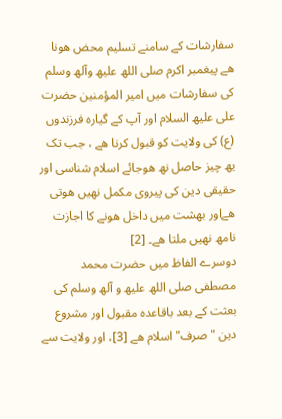سفارشات کے سامنے تسلیم محض ھونا ھے پیغمبر اکرم صلی اللھ علیھ وآلھ وسلم کی سفارشات میں امیر المؤمنین حضرت علی علیھ السلام اور آپ کے گیاره فرزندوں (ع) کی ولایت کو قبول کرنا ھے ، جب تک یھ چیز حاصل نھ ھوجائے اسلام شناسی اور حقیقی دین کی پیروی مکمل نھیں ھوتی ھےاور بھشت میں داخل ھونے کا اجازت نامھ نھیں ملتا ھے۔ [2]
دوسرے الفاظ میں حضرت محمد مصطفی صلی اللھ علیھ و آلھ وسلم کی بعثت کے بعد باقاعده مقبول اور مشروع دین "صرف" اسلام ھے [3]، اور ولایت سے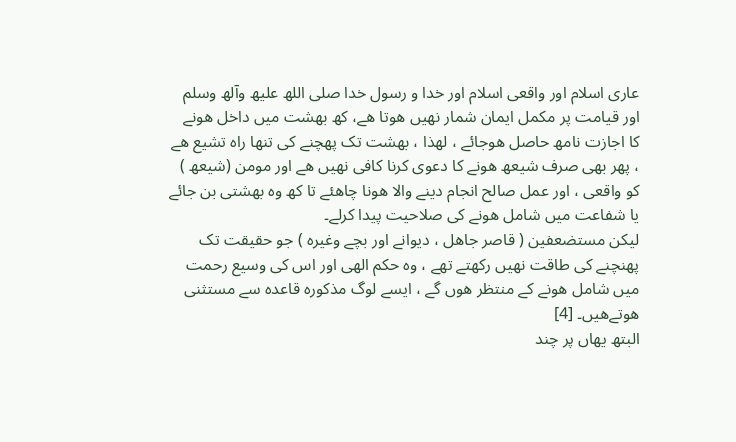عاری اسلام اور واقعی اسلام اور خدا و رسول خدا صلی اللھ علیھ وآلھ وسلم اور قیامت پر مکمل ایمان شمار نھیں ھوتا ھے، کھ بھشت میں داخل ھونے کا اجازت نامھ حاصل ھوجائے ، لھذا ، بھشت تک پھچنے کی تنھا راه تشیع ھے ، پھر بھی صرف شیعھ ھونے کا دعوی کرنا کافی نھیں ھے اور مومن (شیعھ ) کو واقعی ، اور عمل صالح انجام دینے والا ھونا چاھئے تا کھ وه بھشتی بن جائے یا شفاعت میں شامل ھونے کی صلاحیت پیدا کرلے۔
لیکن مستضعفین ( قاصر جاھل ، دیوانے اور بچے وغیره ) جو حقیقت تک پھنچنے کی طاقت نھیں رکھتے تھے ، وه حکم الھی اور اس کی وسیع رحمت میں شامل ھونے کے منتظر ھوں گے ، ایسے لوگ مذکوره قاعده سے مستثنی ھوتےھیں۔ [4]
البتھ یھاں پر چند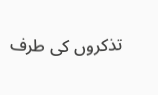تذکروں کی طرف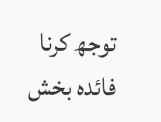توجھ کرنا فائده بخش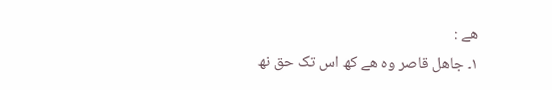ھے :
۱۔ جاھل قاصر وه ھے کھ اس تک حق نھ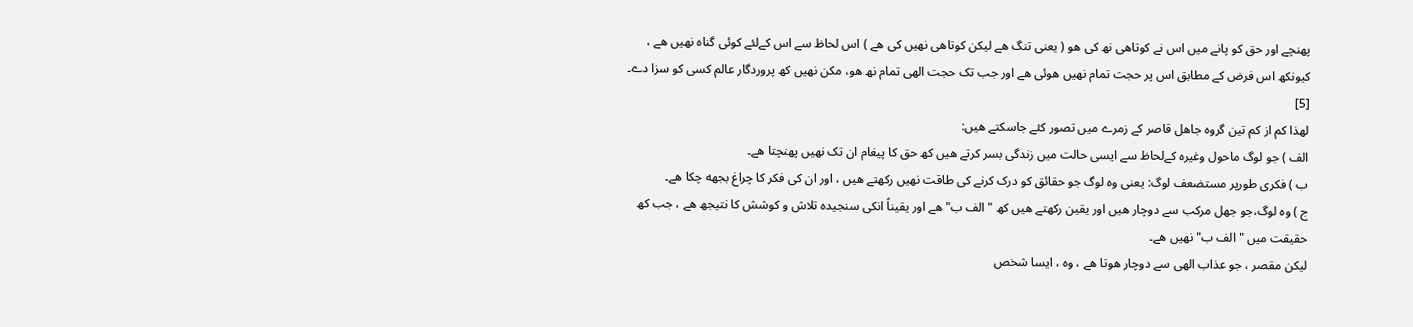پھنچے اور حق کو پانے میں اس نے کوتاھی نھ کی ھو ( یعنی تنگ ھے لیکن کوتاھی نھیں کی ھے ) اس لحاظ سے اس کےلئے کوئی گناه نھیں ھے ، کیونکھ اس فرض کے مطابق اس پر حجت تمام نھیں ھوئی ھے اور جب تک حجت الھی تمام نھ ھو، مکن نھیں کھ پروردگار عالم کسی کو سزا دے۔ [5]
لھذا کم از کم تین گروه جاھل قاصر کے زمرے میں تصور کئے جاسکتے ھیں:
الف ) جو لوگ ماحول وغیره کےلحاظ سے ایسی حالت میں زندگی بسر کرتے ھیں کھ حق کا پیغام ان تک نھیں پھنچتا ھے۔
ب ) فکری طورپر مستضعف لوگ: یعنی وه لوگ جو حقائق کو درک کرنے کی طاقت نھیں رکھتے ھیں ، اور ان کی فکر کا چراغ بجھه چکا ھے۔
ج ) وه لوگ،جو جھل مرکب سے دوچار ھیں اور یقین رکھتے ھیں کھ "الف ب" ھے اور یقیناً انکی سنجیده تلاش و کوشش کا نتیجھ ھے ، جب کھ حقیقت میں "الف ب" نھیں ھے۔
لیکن مقصر ، جو عذاب الھی سے دوچار ھوتا ھے ، وه ، ایسا شخص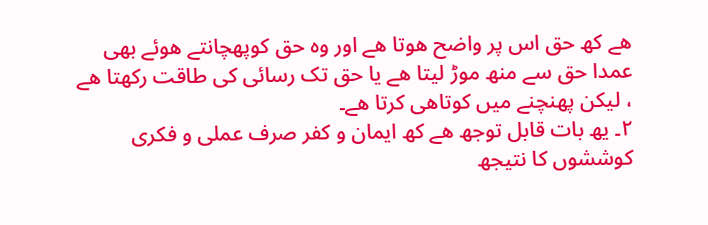ھے کھ حق اس پر واضح ھوتا ھے اور وه حق کوپھچانتے ھوئے بھی عمدا حق سے منھ موڑ لیتا ھے یا حق تک رسائی کی طاقت رکھتا ھے ، لیکن پھنچنے میں کوتاھی کرتا ھے۔
۲۔ یھ بات قابل توجھ ھے کھ ایمان و کفر صرف عملی و فکری کوششوں کا نتیجھ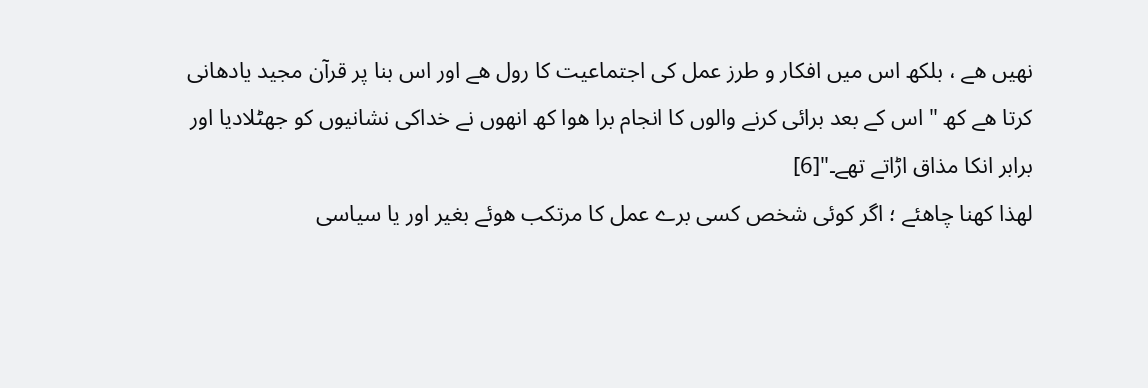نھیں ھے ، بلکھ اس میں افکار و طرز عمل کی اجتماعیت کا رول ھے اور اس بنا پر قرآن مجید یادھانی کرتا ھے کھ " اس کے بعد برائی کرنے والوں کا انجام برا ھوا کھ انھوں نے خداکی نشانیوں کو جھٹلادیا اور برابر انکا مذاق اڑاتے تھے۔"[6]
لھذا کھنا چاھئے ؛ اگر کوئی شخص کسی برے عمل کا مرتکب ھوئے بغیر اور یا سیاسی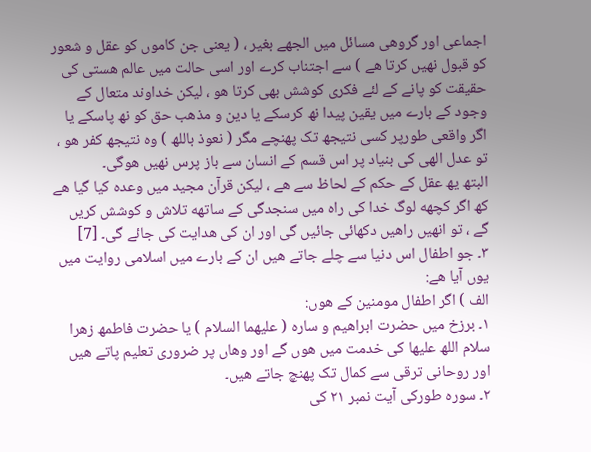اجماعی اور گروھی مسائل میں الجھے بغیر ، ( یعنی جن کاموں کو عقل و شعور کو قبول نھیں کرتا ھے ) سے اجتناب کرے اور اسی حالت میں عالم ھستی کی حقیقت کو پانے کے لئے فکری کوشش بھی کرتا ھو ، لیکن خداوند متعال کے وجود کے بارے میں یقین پیدا نھ کرسکے یا دین و مذھب حق کو نھ پاسکے یا اگر واقعی طورپر کسی نتیجھ تک پھنچے مگر ( نعوذ باللھ ) وه نتیجھ کفر ھو ، تو عدل الھی کی بنیاد پر اس قسم کے انسان سے باز پرس نھیں ھوگی۔
البتھ یھ عقل کے حکم کے لحاظ سے ھے ، لیکن قرآن مجید میں وعده کیا گیا ھے کھ اگر کچھه لوگ خدا کی راه میں سنجدگی کے ساتھه تلاش و کوشش کریں گے ، تو انھیں راھیں دکھائی جائیں گی اور ان کی ھدایت کی جائے گی۔ [7]
۳۔ جو اطفال اس دنیا سے چلے جاتے ھیں ان کے بارے میں اسلامی روایت میں یوں آیا ھے:
الف ) اگر اطفال مومنین کے ھوں:
۱۔ برزخ میں حضرت ابراھیم و ساره ( علیھما السلام ) یا حضرت فاطمھ زھرا سلام اللھ علیھا کی خدمت میں ھوں گے اور وھاں پر ضروری تعلیم پاتے ھیں اور روحانی ترقی سے کمال تک پھنچ جاتے ھیں۔
۲۔ سوره طورکی آیت نمبر ۲۱ کی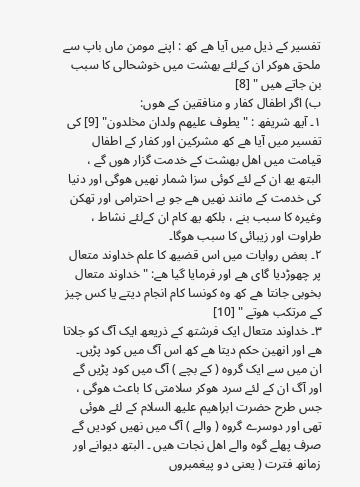تفسیر کے ذیل میں آیا ھے کھ : اپنے مومن ماں باپ سے ملحق ھوکر ان کےلئے بھشت میں خوشحالی کا سبب بن جاتے ھیں " [8]
ب) اگر اطفال کفار و منافقین کے ھوں:
۱۔ آیھ شریفھ : " یطوف علیھم ولدان مخلدون" [9] کی تفسیر میں آیا ھے کھ مشرکین اور کفار کے اطفال قیامت میں اھل بھشت کے خدمت گزار ھوں گے ، البتھ یھ ان کے لئے کوئی سزا شمار نھیں ھوگی اور دنیا کی خدمت کے مانند نھیں ھے جو بے احترامی اور تھکن وغیره کا سبب بنے ، بلکھ یھ کام ان کےلئے نشاط ، طراوت اور زیبائی کا سبب ھوگا۔
۲۔ بعض روایات میں اس قضیھ کا علم خداوند متعال پر چھوڑدیا گای ھے اور فرمایا گیا ھے: " خداوند متعال بخوبی جانتا ھے کھ وه کونسا کام انجام دیتے یا کس چیز کے مرتکب ھوتے " [10]
۳۔ خداوند متعال ایک فرشتھ کے ذریعھ ایک آگ کو جلاتا ھے اور انھین حکم دیتا ھے کھ اس آگ میں کود پڑیں۔ ان میں سے ایک گروه ( کے بچے ) آگ میں کود پڑیں گے اور آگ ان کے لئے سرد ھوکر سلامتی کا باعث ھوگی ، جس طرح حضرت ابراھیم علیھ السلام کے لئے ھوئی تھی اور دوسرے گروه ( والے ) آگ میں نھیں کودیں گے صرف پھلے گوه والے اھل نجات ھیں ۔ البتھ دیوانے اور زمانھ فترت ( یعنی دو پیغمبروں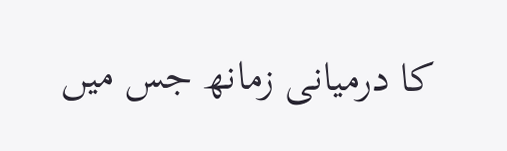کا درمیانی زمانھ جس میں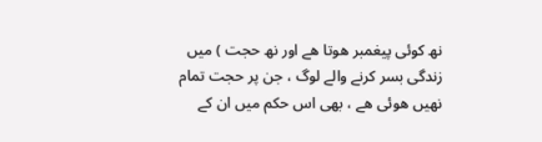نھ کوئی پیغمبر ھوتا ھے اور نھ حجت ) میں زندگی بسر کرنے والے لوگ ، جن پر حجت تمام نھیں ھوئی ھے ، بھی اس حکم میں ان کے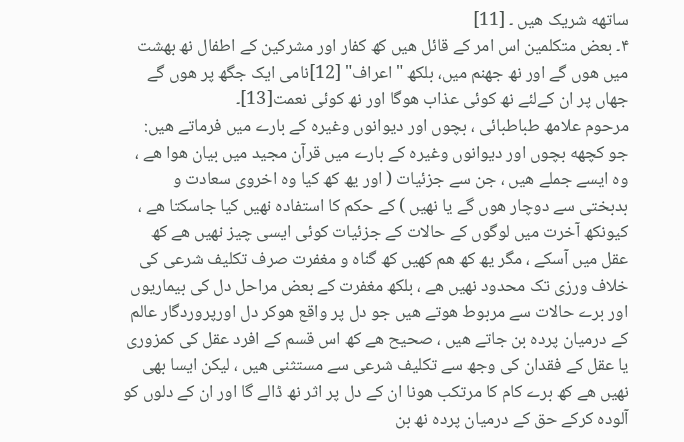ساتھه شریک ھیں ۔ [11]
۴۔ بعض متکلمین اس امر کے قائل ھیں کھ کفار اور مشرکین کے اطفال نھ بھشت میں ھوں گے اور نھ جھنم میں، بلکھ " اعراف" [12]نامی ایک جگھ پر ھوں گے جھاں پر ان کےلئے نھ کوئی عذاب ھوگا اور نھ کوئی نعمت[13]۔
مرحوم علامھ طباطبائی ، بچوں اور دیوانوں وغیره کے بارے میں فرماتے ھیں: جو کچھه بچوں اور دیوانوں وغیره کے بارے میں قرآن مجید میں بیان ھوا ھے ، وه ایسے جملے ھیں ، جن سے جزئیات ( اور یھ کھ کیا وه اخروی سعادت و بدبختی سے دوچار ھوں گے یا نھیں ) کے حکم کا استفاده نھیں کیا جاسکتا ھے ، کیونکھ آخرت میں لوگوں کے حالات کے جزئیات کوئی ایسی چیز نھیں ھے کھ عقل میں آسکے ، مگر یھ کھ ھم کھیں کھ گناه و مغفرت صرف تکلیف شرعی کی خلاف ورزی تک محدود نھیں ھے ، بلکھ مغفرت کے بعض مراحل دل کی بیماریوں اور برے حالات سے مربوط ھوتے ھیں جو دل پر واقع ھوکر دل اورپروردگار عالم کے درمیان پرده بن جاتے ھیں ، صحیح ھے کھ اس قسم کے افرد عقل کی کمزوری یا عقل کے فقدان کی وجھ سے تکلیف شرعی سے مستثنی ھیں ، لیکن ایسا بھی نھیں ھے کھ برے کام کا مرتکب ھونا ان کے دل پر اثر نھ ڈالے گا اور ان کے دلوں کو آلوده کرکے حق کے درمیان پرده نھ بن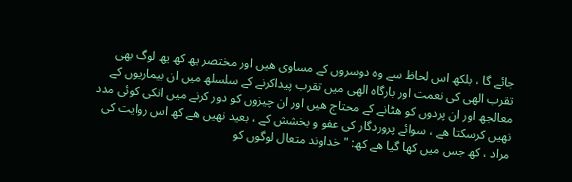جائے گا ، بلکھ اس لحاظ سے وه دوسروں کے مساوی ھیں اور مختصر یھ کھ یھ لوگ بھی تقرب الھی کی نعمت اور بارگاه الھی میں تقرب پیداکرنے کے سلسلھ میں ان بیماریوں کے معالجھ اور ان پردوں کو ھٹانے کے محتاج ھیں اور ان چیزوں کو دور کرنے میں انکی کوئی مدد نھیں کرسکتا ھے ، سوائے پروردگار کی عفو و بخشش کے ، بعید نھیں ھے کھ اس روایت کی مراد ، کھ جس میں کھا گیا ھے کھ: " خداوند متعال لوگوں کو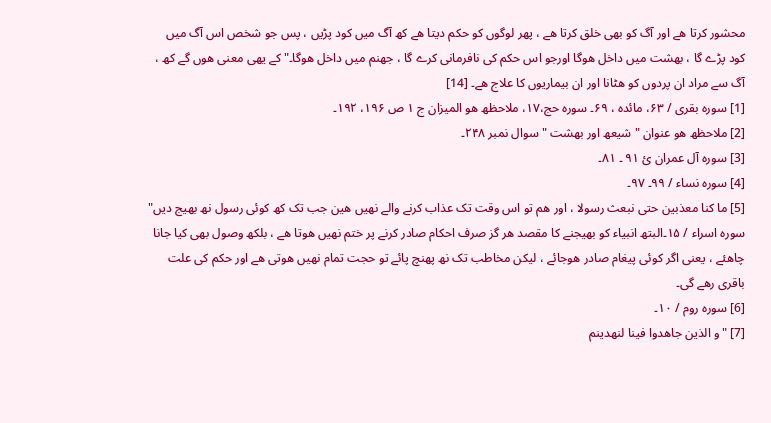محشور کرتا ھے اور آگ کو بھی خلق کرتا ھے ، پھر لوگوں کو حکم دیتا ھے کھ آگ میں کود پڑیں ، پس جو شخص اس آگ میں کود پڑے گا ، بھشت میں داخل ھوگا اورجو اس حکم کی نافرمانی کرے گا ، جھنم میں داخل ھوگا۔" کے یھی معنی ھوں گے کھ ، آگ سے مراد ان پردوں کو ھٹانا اور ان بیماریوں کا علاج ھے۔ [14]
[1] سوره بقری / ۶۳، مائده ، ۶۹۔ سوره حج،۱۷، ملاحظھ ھو المیزان ج ۱ ص ۱۹۶، ۱۹۲۔
[2] ملاحظھ ھو عنوان " شیعھ اور بھشت " سوال نمبر ۲۴۸۔
[3] سوره آل عمران ئ ۹۱ ۔ ۸۱۔
[4] سوره نساء / ۹۹۔ ۹۷۔
[5] ما کنا معذبین حتی نبعث رسولا ، اور ھم تو اس وقت تک عذاب کرنے والے نھیں ھین جب تک کھ کوئی رسول نھ بھیج دیں" سوره اسراء / ۱۵۔البتھ انبیاء کو بھیجنے کا مقصد ھر گز صرف احکام صادر کرنے پر ختم نھیں ھوتا ھے ، بلکھ وصول بھی کیا جانا چاھئے ، یعنی اگر کوئی پیغام صادر ھوجائے ، لیکن مخاطب تک نھ پھنچ پائے تو حجت تمام نھیں ھوتی ھے اور حکم کی علت باقری رھے گی۔
[6] سوره روم / ۱۰۔
[7] "و الذین جاھدوا فینا لنھدینم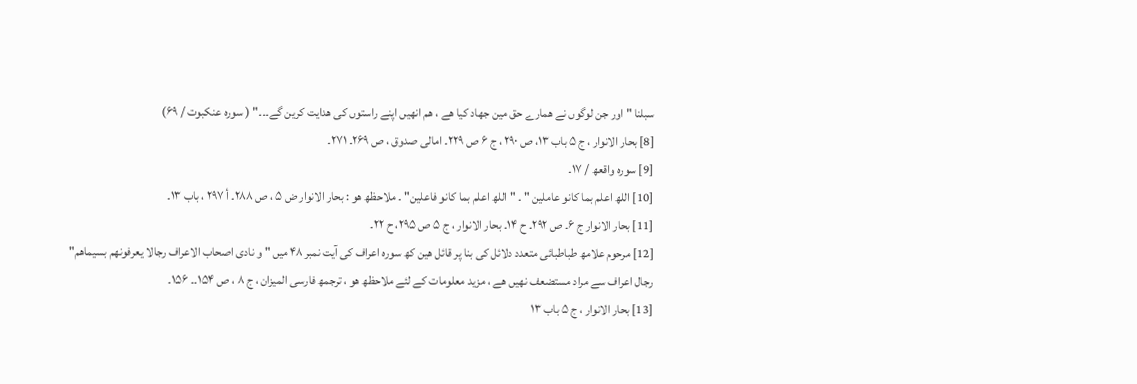سبلنا " اور جن لوگوں نے ھمارے حق مین جھاد کیا ھے ، ھم انھیں اپنے راستوں کی ھدایت کرین گے۔۔۔" ( سوره عنکبوت / ۶۹)
[8] بحار الانوار ، ج ۵ باب ۱۳، ص ۲۹۰ ، ج ۶ ص ۲۲۹۔ امالی صدوق ، ص ۲۶۹۔ ۲۷۱۔
[9] سوره واقعھ / ۱۷۔
[10] اللھ اعلم بما کانو عاملین " ۔ " اللھ اعلم بما کانو فاعلین" ۔ ملاحظھ ھو : بحار الانوار ض ۵ ، ص ۲۸۸۔ أ ۲۹۷ ، باب ۱۳۔
[11] بحار الانوار ج ۶۔ ص ۲۹۲۔ ح ۱۴۔ بحار الانوار ، ج ۵ ص ۲۹۵، ح ۲۲۔
[12] مرحوم علامھ طباطبائی متعدد دلائل کی بنا پر قائل ھین کھ سوره اعراف کی آیت نمبر ۴۸ میں " و نادی اصحاب الاعراف رجالا یعرفونھم بسیماھم" رجال اعراف سے مراد مستضعف نھیں ھے ، مزید معلومات کے لئے ملاحظھ ھو ، ترجمھ فارسی المیزان ، ج ۸ ، ص ۱۵۴۔۔ ۱۵۶۔
[13] بحار الانوار ، ج ۵ باب ۱۳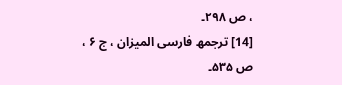، ص ۲۹۸۔
[14] ترجمھ فارسی المیزان ، ج ۶ ، ص ۵۳۵۔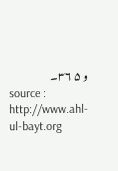و ۵ ۳۶۔
source : http://www.ahl-ul-bayt.org